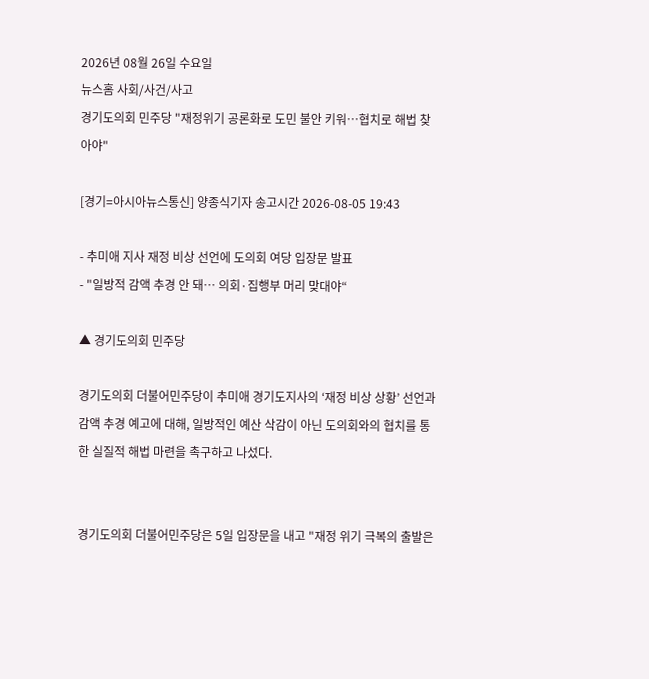2026년 08월 26일 수요일
뉴스홈 사회/사건/사고
경기도의회 민주당 "재정위기 공론화로 도민 불안 키워…협치로 해법 찾아야"

[경기=아시아뉴스통신] 양종식기자 송고시간 2026-08-05 19:43

- 추미애 지사 재정 비상 선언에 도의회 여당 입장문 발표
- "일방적 감액 추경 안 돼… 의회·집행부 머리 맞대야“

▲ 경기도의회 민주당

경기도의회 더불어민주당이 추미애 경기도지사의 ‘재정 비상 상황’ 선언과 감액 추경 예고에 대해, 일방적인 예산 삭감이 아닌 도의회와의 협치를 통한 실질적 해법 마련을 촉구하고 나섰다.


경기도의회 더불어민주당은 5일 입장문을 내고 "재정 위기 극복의 출발은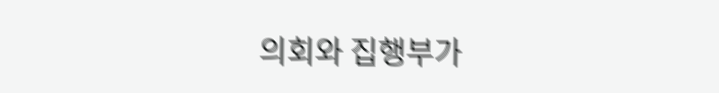의회와 집행부가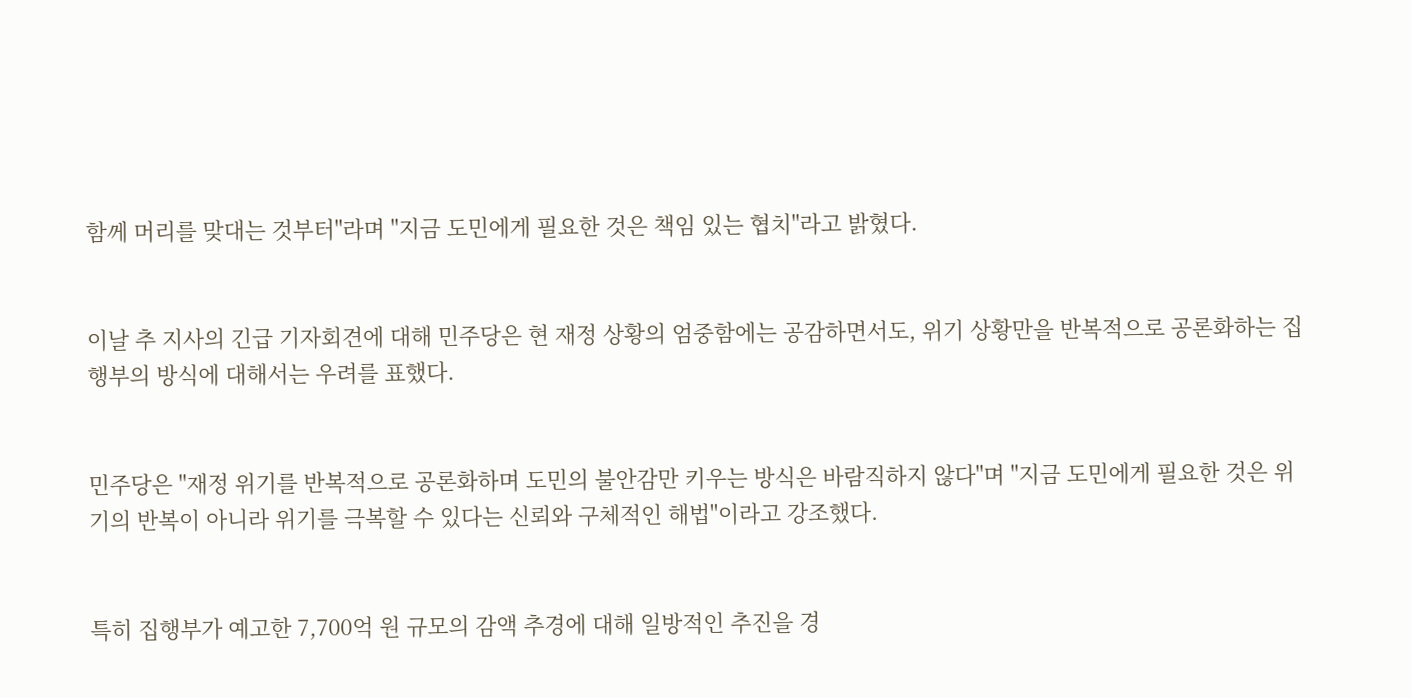함께 머리를 맞대는 것부터"라며 "지금 도민에게 필요한 것은 책임 있는 협치"라고 밝혔다.


이날 추 지사의 긴급 기자회견에 대해 민주당은 현 재정 상황의 엄중함에는 공감하면서도, 위기 상황만을 반복적으로 공론화하는 집행부의 방식에 대해서는 우려를 표했다.


민주당은 "재정 위기를 반복적으로 공론화하며 도민의 불안감만 키우는 방식은 바람직하지 않다"며 "지금 도민에게 필요한 것은 위기의 반복이 아니라 위기를 극복할 수 있다는 신뢰와 구체적인 해법"이라고 강조했다.


특히 집행부가 예고한 7,700억 원 규모의 감액 추경에 대해 일방적인 추진을 경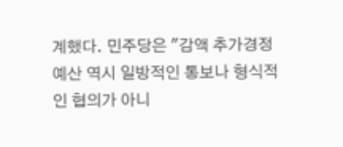계했다. 민주당은 "감액 추가경정예산 역시 일방적인 통보나 형식적인 협의가 아니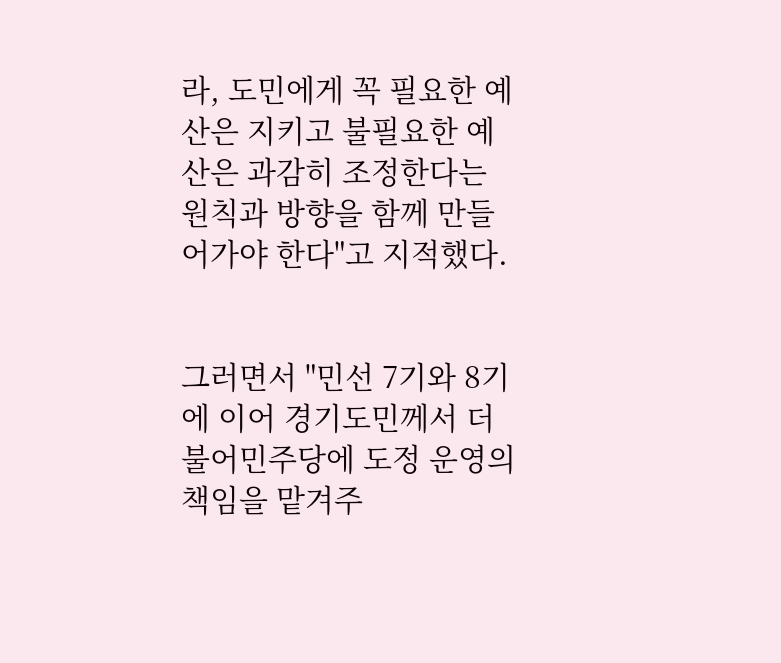라, 도민에게 꼭 필요한 예산은 지키고 불필요한 예산은 과감히 조정한다는 원칙과 방향을 함께 만들어가야 한다"고 지적했다.


그러면서 "민선 7기와 8기에 이어 경기도민께서 더불어민주당에 도정 운영의 책임을 맡겨주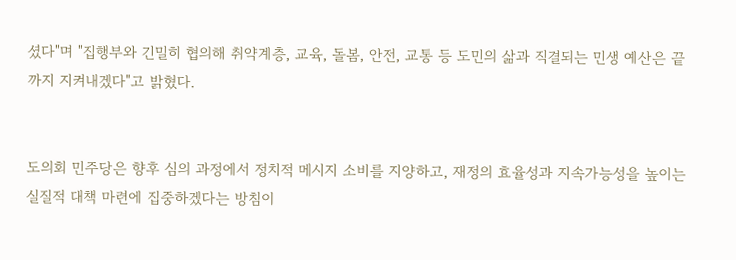셨다"며 "집행부와 긴밀히 협의해 취약계층, 교육, 돌봄, 안전, 교통 등 도민의 삶과 직결되는 민생 예산은 끝까지 지켜내겠다"고 밝혔다.


도의회 민주당은 향후 심의 과정에서 정치적 메시지 소비를 지양하고, 재정의 효율성과 지속가능성을 높이는 실질적 대책 마련에 집중하겠다는 방침이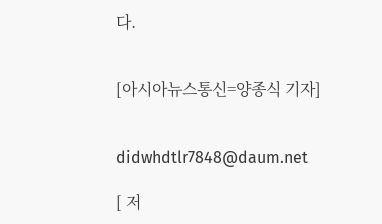다.


[아시아뉴스통신=양종식 기자]


didwhdtlr7848@daum.net

[ 저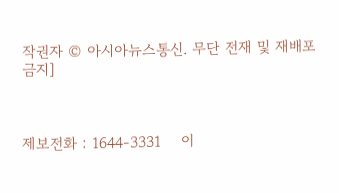작권자 © 아시아뉴스통신. 무단 전재 및 재배포금지]



제보전화 : 1644-3331    이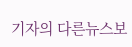기자의 다른뉴스보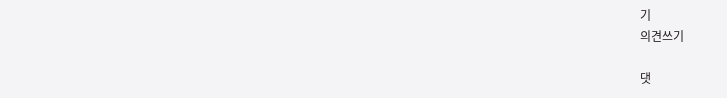기
의견쓰기

댓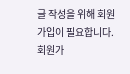글 작성을 위해 회원가입이 필요합니다.
회원가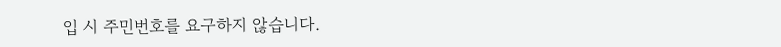입 시 주민번호를 요구하지 않습니다.